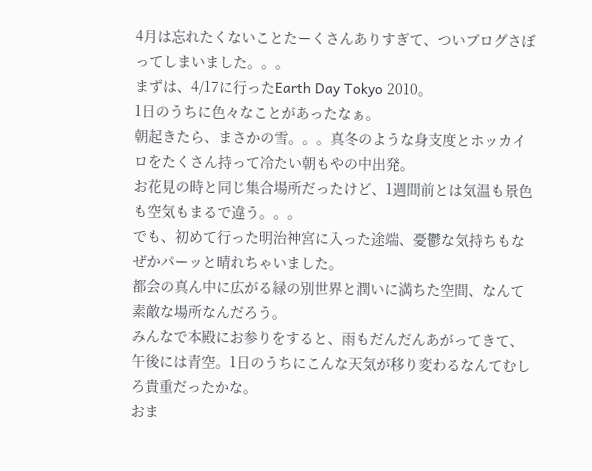4月は忘れたくないことたーくさんありすぎて、ついブログさぼってしまいました。。。
まずは、4/17に行ったEarth Day Tokyo 2010。
1日のうちに色々なことがあったなぁ。
朝起きたら、まさかの雪。。。真冬のような身支度とホッカイロをたくさん持って冷たい朝もやの中出発。
お花見の時と同じ集合場所だったけど、1週間前とは気温も景色も空気もまるで違う。。。
でも、初めて行った明治神宮に入った途端、憂鬱な気持ちもなぜかパーッと晴れちゃいました。
都会の真ん中に広がる緑の別世界と潤いに満ちた空間、なんて素敵な場所なんだろう。
みんなで本殿にお参りをすると、雨もだんだんあがってきて、午後には青空。1日のうちにこんな天気が移り変わるなんてむしろ貴重だったかな。
おま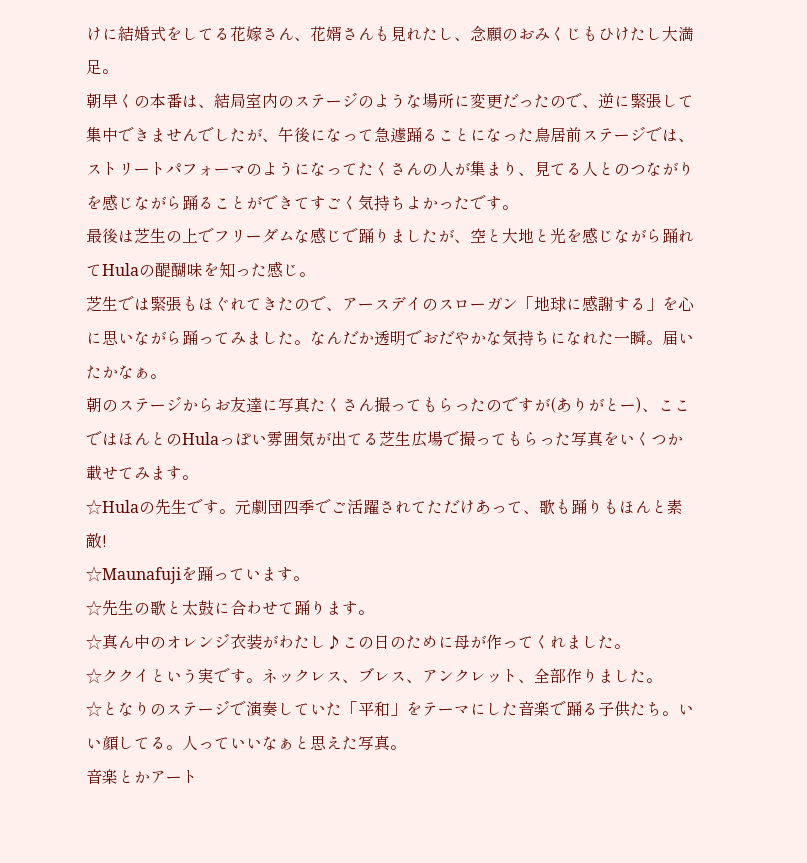けに結婚式をしてる花嫁さん、花婿さんも見れたし、念願のおみくじもひけたし大満足。
朝早くの本番は、結局室内のステージのような場所に変更だったので、逆に緊張して集中できませんでしたが、午後になって急遽踊ることになった鳥居前ステージでは、ストリートパフォーマのようになってたくさんの人が集まり、見てる人とのつながりを感じながら踊ることができてすごく気持ちよかったです。
最後は芝生の上でフリーダムな感じで踊りましたが、空と大地と光を感じながら踊れてHulaの醍醐味を知った感じ。
芝生では緊張もほぐれてきたので、アースデイのスローガン「地球に感謝する」を心に思いながら踊ってみました。なんだか透明でおだやかな気持ちになれた一瞬。届いたかなぁ。
朝のステージからお友達に写真たくさん撮ってもらったのですが(ありがとー)、ここではほんとのHulaっぽい雰囲気が出てる芝生広場で撮ってもらった写真をいくつか載せてみます。
☆Hulaの先生です。元劇団四季でご活躍されてただけあって、歌も踊りもほんと素敵!
☆Maunafujiを踊っています。
☆先生の歌と太鼓に合わせて踊ります。
☆真ん中のオレンジ衣装がわたし♪この日のために母が作ってくれました。
☆ククイという実です。ネックレス、ブレス、アンクレット、全部作りました。
☆となりのステージで演奏していた「平和」をテーマにした音楽で踊る子供たち。いい顔してる。人っていいなぁと思えた写真。
音楽とかアート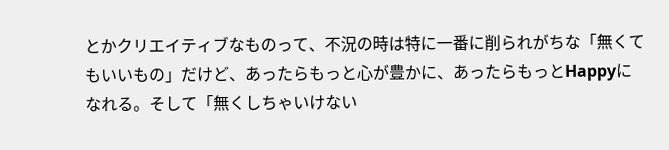とかクリエイティブなものって、不況の時は特に一番に削られがちな「無くてもいいもの」だけど、あったらもっと心が豊かに、あったらもっとHappyになれる。そして「無くしちゃいけない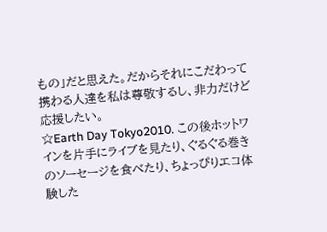もの」だと思えた。だからそれにこだわって携わる人達を私は尊敬するし、非力だけど応援したい。
☆Earth Day Tokyo2010. この後ホットワインを片手にライブを見たり、ぐるぐる巻きのソーセージを食べたり、ちょっぴりエコ体験した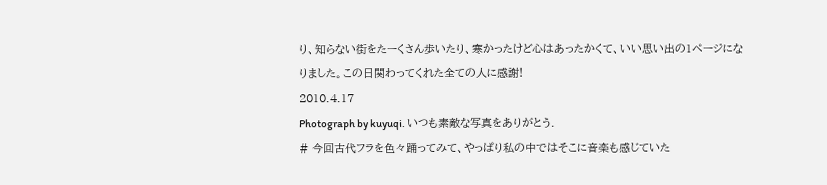り、知らない街をたーくさん歩いたり、寒かったけど心はあったかくて、いい思い出の1ページになりました。この日関わってくれた全ての人に感謝!
2010.4.17
Photograph by kuyuqi. いつも素敵な写真をありがとう.
# 今回古代フラを色々踊ってみて、やっぱり私の中ではそこに音楽も感じていた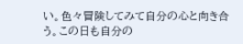い。色々冒険してみて自分の心と向き合う。この日も自分の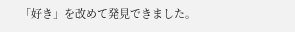「好き」を改めて発見できました。